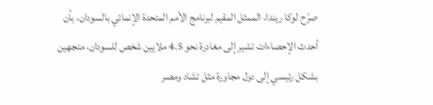صرّح لوكا ريندا، الممثل المقيم لبرنامج الأمم المتحدة الإنمائي بالسودان، بأن أحدث الإحصاءات تشير إلى مغادرة نحو 4.5 ملايين شخص للسودان، متجهين بشكل رئيسي إلى دول مجاورة مثل تشاد ومصر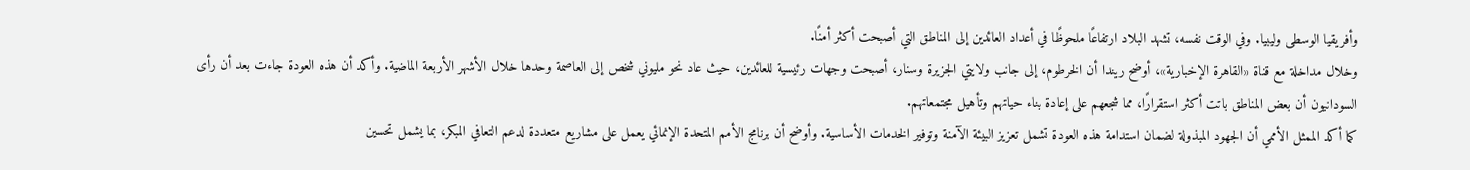وأفريقيا الوسطى وليبيا. وفي الوقت نفسه، تشهد البلاد ارتفاعًا ملحوظًا في أعداد العائدين إلى المناطق التي أصبحت أكثر أمنًا.
وخلال مداخلة مع قناة «القاهرة الإخبارية»، أوضح ريندا أن الخرطوم، إلى جانب ولايتي الجزيرة وسنار، أصبحت وجهات رئيسية للعائدين، حيث عاد نحو مليوني شخص إلى العاصمة وحدها خلال الأشهر الأربعة الماضية. وأكد أن هذه العودة جاءت بعد أن رأى السودانيون أن بعض المناطق باتت أكثر استقرارًا، مما شجعهم على إعادة بناء حياتهم وتأهيل مجتمعاتهم.
كما أكد الممثل الأممي أن الجهود المبذولة لضمان استدامة هذه العودة تشمل تعزيز البيئة الآمنة وتوفير الخدمات الأساسية. وأوضح أن برنامج الأمم المتحدة الإنمائي يعمل على مشاريع متعددة لدعم التعافي المبكر، بما يشمل تحسين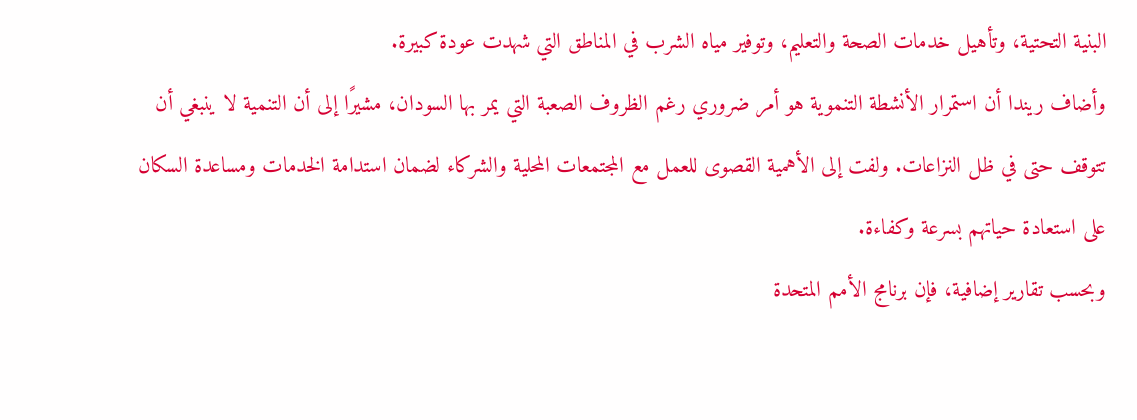البنية التحتية، وتأهيل خدمات الصحة والتعليم، وتوفير مياه الشرب في المناطق التي شهدت عودة كبيرة.
وأضاف ريندا أن استمرار الأنشطة التنموية هو أمر ضروري رغم الظروف الصعبة التي يمر بها السودان، مشيرًا إلى أن التنمية لا ينبغي أن تتوقف حتى في ظل النزاعات. ولفت إلى الأهمية القصوى للعمل مع المجتمعات المحلية والشركاء لضمان استدامة الخدمات ومساعدة السكان على استعادة حياتهم بسرعة وكفاءة.
وبحسب تقارير إضافية، فإن برنامج الأمم المتحدة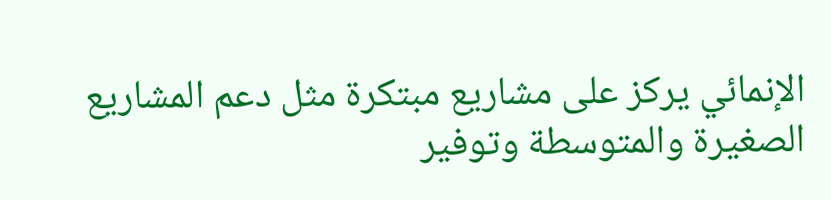الإنمائي يركز على مشاريع مبتكرة مثل دعم المشاريع الصغيرة والمتوسطة وتوفير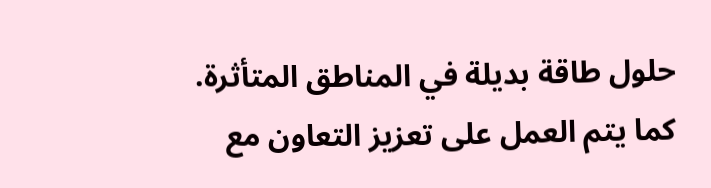حلول طاقة بديلة في المناطق المتأثرة. كما يتم العمل على تعزيز التعاون مع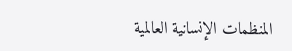المنظمات الإنسانية العالمية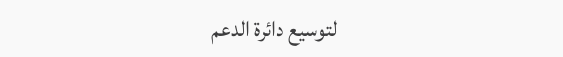لتوسيع دائرة الدعم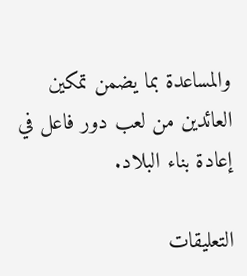والمساعدة بما يضمن تمكين العائدين من لعب دور فاعل في إعادة بناء البلاد.

التعليقات